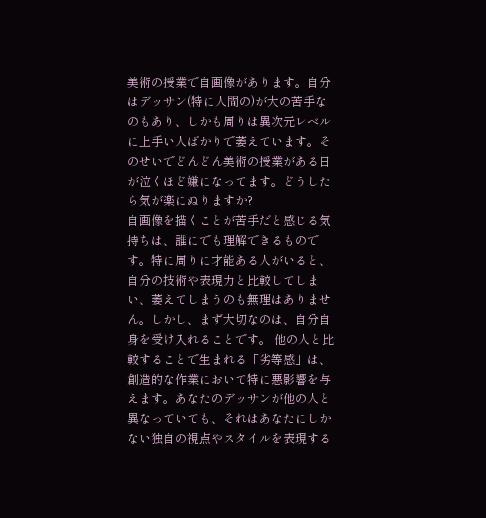美術の授業で自画像があります。自分はデッサン(特に人間の)が大の苦手なのもあり、しかも周りは異次元レベルに上手い人ばかりで萎えています。そのせいでどんどん美術の授業がある日が泣くほど嫌になってます。どうしたら気が楽にぬりますか?
自画像を描くことが苦手だと感じる気持ちは、誰にでも理解できるものです。特に周りに才能ある人がいると、自分の技術や表現力と比較してしまい、萎えてしまうのも無理はありません。しかし、まず大切なのは、自分自身を受け入れることです。 他の人と比較することで生まれる「劣等感」は、創造的な作業において特に悪影響を与えます。あなたのデッサンが他の人と異なっていても、それはあなたにしかない独自の視点やスタイルを表現する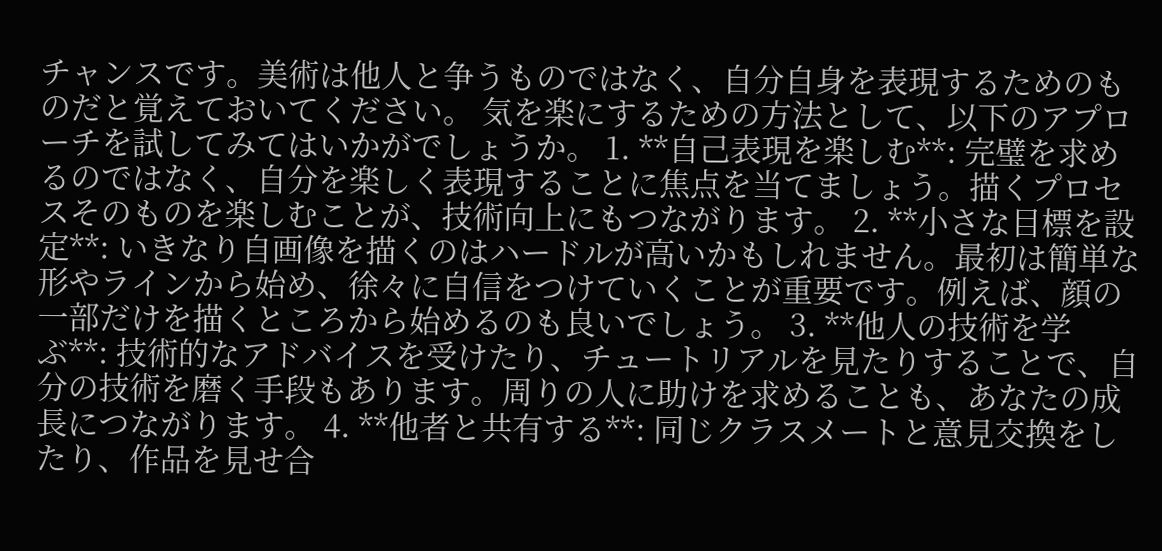チャンスです。美術は他人と争うものではなく、自分自身を表現するためのものだと覚えておいてください。 気を楽にするための方法として、以下のアプローチを試してみてはいかがでしょうか。 1. **自己表現を楽しむ**: 完璧を求めるのではなく、自分を楽しく表現することに焦点を当てましょう。描くプロセスそのものを楽しむことが、技術向上にもつながります。 2. **小さな目標を設定**: いきなり自画像を描くのはハードルが高いかもしれません。最初は簡単な形やラインから始め、徐々に自信をつけていくことが重要です。例えば、顔の一部だけを描くところから始めるのも良いでしょう。 3. **他人の技術を学ぶ**: 技術的なアドバイスを受けたり、チュートリアルを見たりすることで、自分の技術を磨く手段もあります。周りの人に助けを求めることも、あなたの成長につながります。 4. **他者と共有する**: 同じクラスメートと意見交換をしたり、作品を見せ合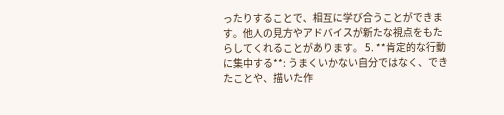ったりすることで、相互に学び合うことができます。他人の見方やアドバイスが新たな視点をもたらしてくれることがあります。 5. **肯定的な行動に集中する**: うまくいかない自分ではなく、できたことや、描いた作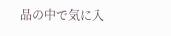品の中で気に入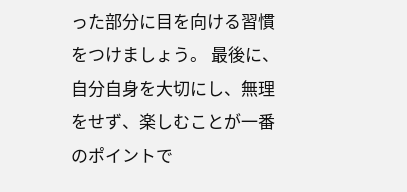った部分に目を向ける習慣をつけましょう。 最後に、自分自身を大切にし、無理をせず、楽しむことが一番のポイントで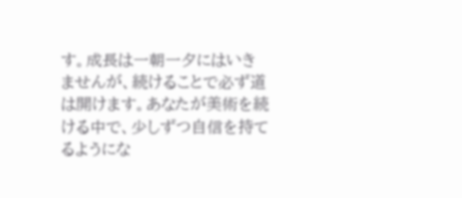す。成長は一朝一夕にはいきませんが、続けることで必ず道は開けます。あなたが美術を続ける中で、少しずつ自信を持てるようにな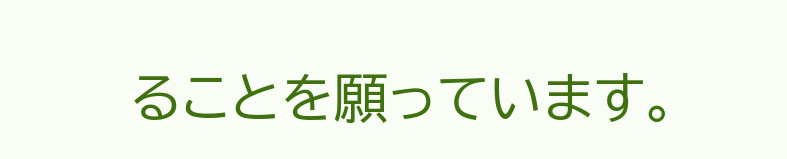ることを願っています。